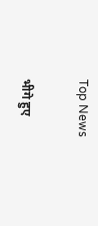Top News

भीगे हुए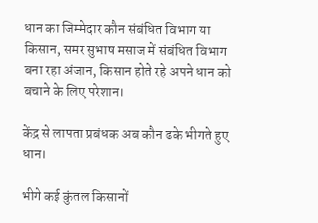धान का जिम्मेदार कौन संबंधित विभाग या किसान, समर सुभाष मसाज में संबंधित विभाग बना रहा अंजान, किसान होते रहे अपने धान को बचाने के लिए परेशान।

केंद्र से लापता प्रबंधक अब कौन ढके भीगते हुए धान।

भीगे कई कुंतल किसानों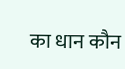का धान कौन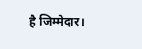है जिम्मेदार।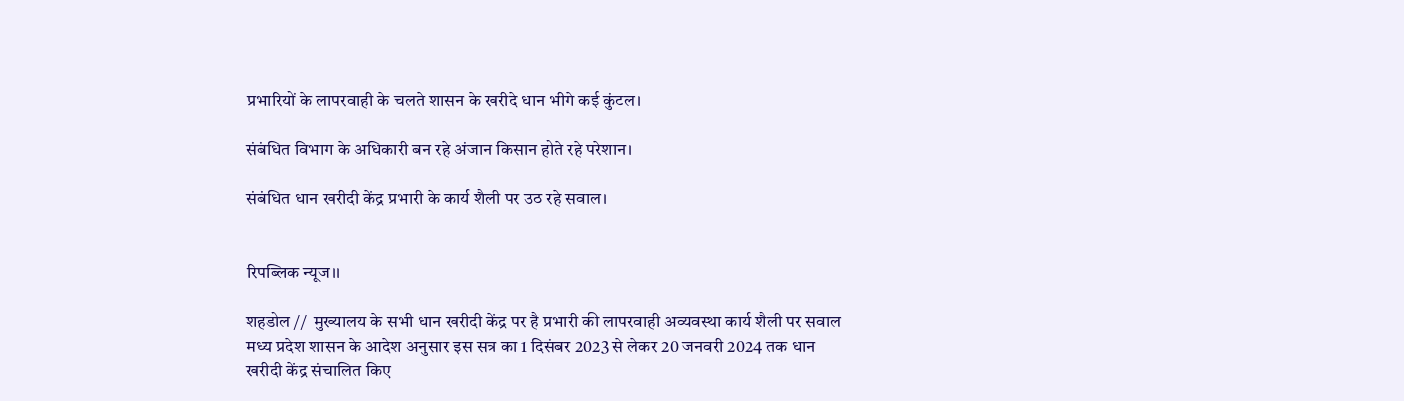प्रभारियों के लापरवाही के चलते शासन के खरीदे धान भीगे कई कुंटल।

संबंधित विभाग के अधिकारी बन रहे अंजान किसान होते रहे परेशान।

संबंधित धान खरीदी केंद्र प्रभारी के कार्य शैली पर उठ रहे सवाल।


रिपब्लिक न्यूज।।

शहडोल //  मुख्यालय के सभी धान खरीदी केंद्र पर है प्रभारी की लापरवाही अव्यवस्था कार्य शैली पर सवाल मध्य प्रदेश शासन के आदेश अनुसार इस सत्र का 1 दिसंबर 2023 से लेकर 20 जनवरी 2024 तक धान खरीदी केंद्र संचालित किए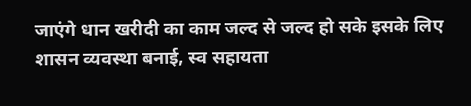जाएंगे धान खरीदी का काम जल्द से जल्द हो सके इसके लिए शासन व्यवस्था बनाई, स्व सहायता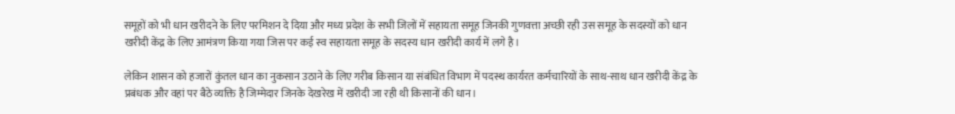समूहों को भी धान खरीदने के लिए परमिशन दे दिया और मध्य प्रदेश के सभी जिलों में सहायता समूह जिनकी गुणवत्ता अच्छी रही उस समूह के सदस्यों को धान खरीदी केंद्र के लिए आमंत्रण किया गया जिस पर कई स्व सहायता समूह के सदस्य धान खरीदी कार्य में लगे है।

लेकिन शासन को हजारों कुंतल धान का नुकसान उठाने के लिए गरीब किसान या संबंधित विभाग में पदस्थ कार्यरत कर्मचारियों के साथ-साथ धान खरीदी केंद्र के प्रबंधक और वहां पर बैठे व्यक्ति है जिम्मेदार जिनके देखरेख में खरीदी जा रही थी किसानों की धान।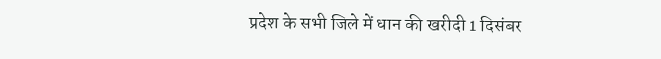प्रदेश के सभी जिले में धान की खरीदी 1 दिसंबर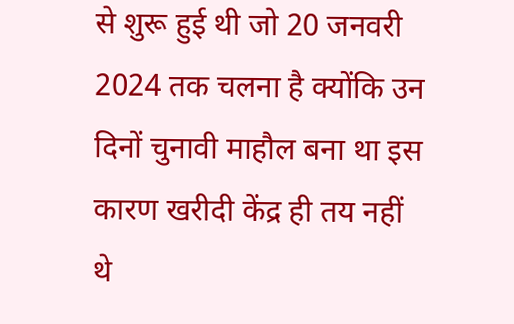से शुरू हुई थी जो 20 जनवरी 2024 तक चलना है क्योंकि उन दिनों चुनावी माहौल बना था इस कारण खरीदी केंद्र ही तय नहीं थे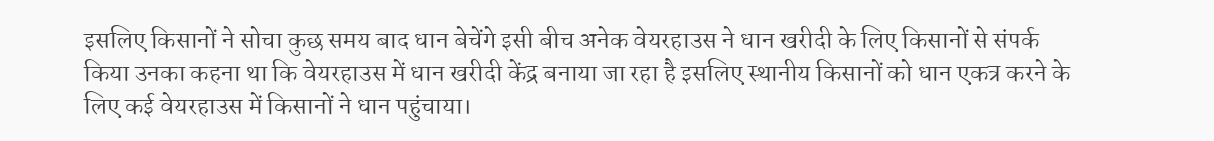इसलिए किसानों ने सोचा कुछ समय बाद धान बेचेंगे इसी बीच अनेक वेयरहाउस ने धान खरीदी के लिए किसानों से संपर्क किया उनका कहना था कि वेयरहाउस में धान खरीदी केंद्र बनाया जा रहा है इसलिए स्थानीय किसानों को धान एकत्र करने के लिए कई वेयरहाउस में किसानों ने धान पहुंचाया।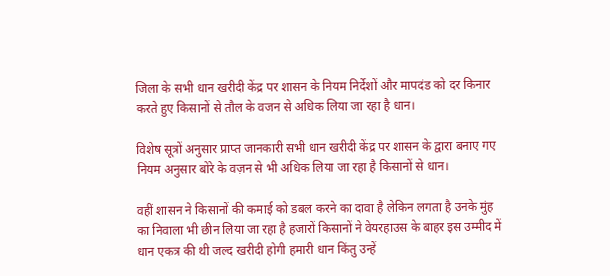जिला के सभी धान खरीदी केंद्र पर शासन के नियम निर्देशों और मापदंड को दर किनार करते हुए किसानों से तौल के वजन से अधिक लिया जा रहा है धान।

विशेष सूत्रों अनुसार प्राप्त जानकारी सभी धान खरीदी केंद्र पर शासन के द्वारा बनाए गए नियम अनुसार बोरे के वज़न से भी अधिक लिया जा रहा है किसानों से धान।

वहीं शासन ने किसानों की कमाई को डबल करने का दावा है लेकिन लगता है उनके मुंह का निवाला भी छीन लिया जा रहा है हजारों किसानों ने वेयरहाउस के बाहर इस उम्मीद में धान एकत्र की थी जल्द खरीदी होगी हमारी धान किंतु उन्हें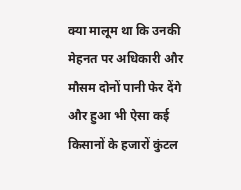क्या मालूम था कि उनकी मेहनत पर अधिकारी और मौसम दोनों पानी फेर देंगे और हुआ भी ऐसा कई किसानों के हजारों कुंटल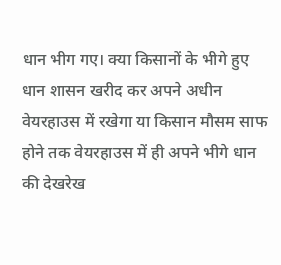धान भीग गए। क्या किसानों के भीगे हुए धान शासन खरीद कर अपने अधीन वेयरहाउस में रखेगा या किसान मौसम साफ होने तक वेयरहाउस में ही अपने भीगे धान की देखरेख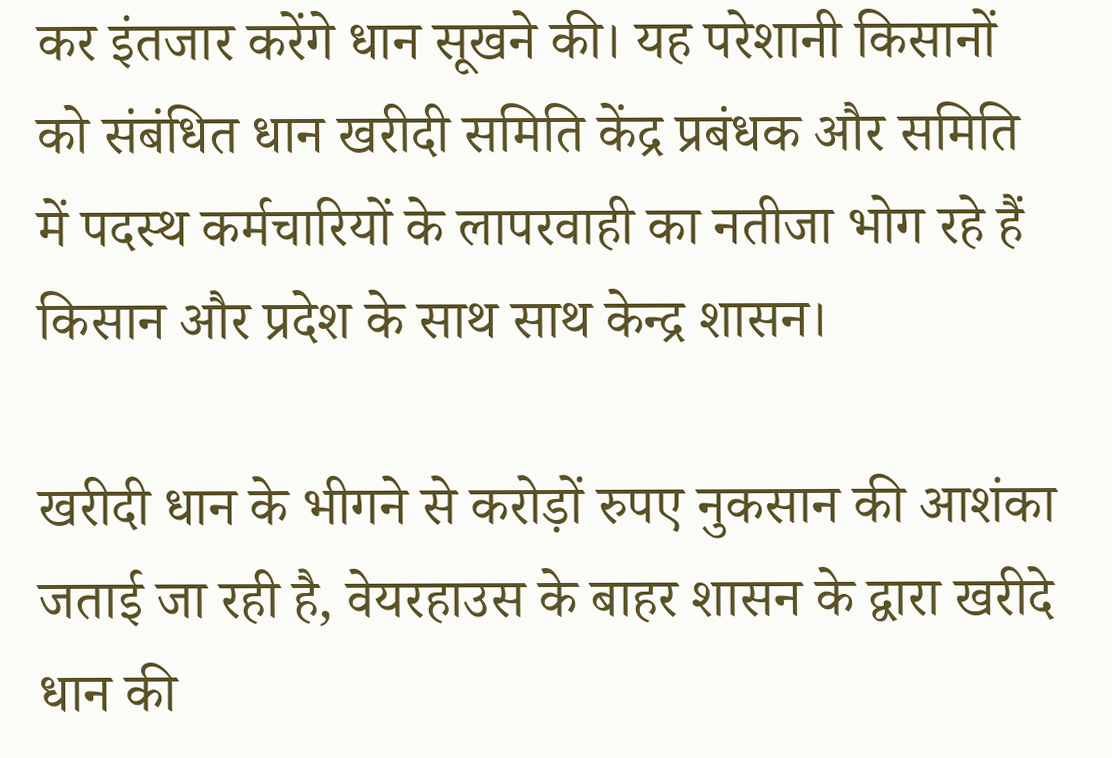कर इंतजार करेंगे धान सूखने की। यह परेशानी किसानों को संबंधित धान खरीदी समिति केंद्र प्रबंधक और समिति में पदस्थ कर्मचारियों के लापरवाही का नतीजा भोग रहे हैं किसान और प्रदेश के साथ साथ केन्द्र शासन।

खरीदी धान के भीगने से करोड़ों रुपए नुकसान की आशंका जताई जा रही है, वेयरहाउस के बाहर शासन के द्वारा खरीदे धान की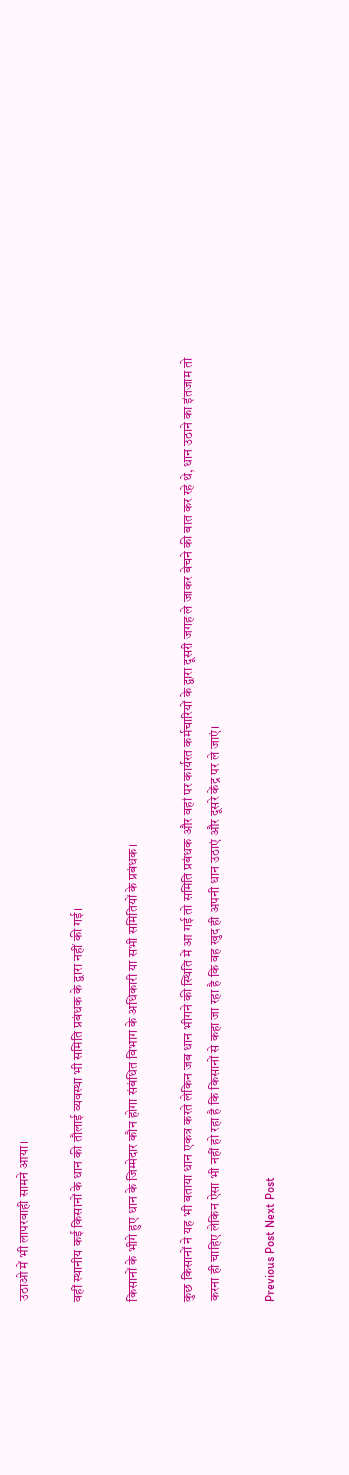उठाओ में भी लापरवाही सामने आया।

वहीं स्थानीय कई किसानों के धान की तौलाई व्यवस्था भी समिति प्रबंधक के द्वारा नहीं की गई।

किसानों के भीगे हुए धान के जिम्मेदार कौन होगा संबंधित विभाग के अधिकारी या सभी समितियों के प्रबंधक।

कुछ किसानों ने यह भी बताया धान एकत्र करते लेकिन जब धान भीगने की स्थिति में आ गई तो समिति प्रबंधक और वहां पर कार्यरत कर्मचारियों के द्वारा दूसरी जगह ले जाकर बेचने की बात कर रहे थे, धान उठाने का इंतजाम तो करना ही चाहिए लेकिन ऐसा भी नहीं हो रहा है कि किसानों से कहा जा रहा है कि वह खुद ही अपनी धान उठाएं और दूसरे केंद्र पर ले जाएं।

Previous Post Next Post